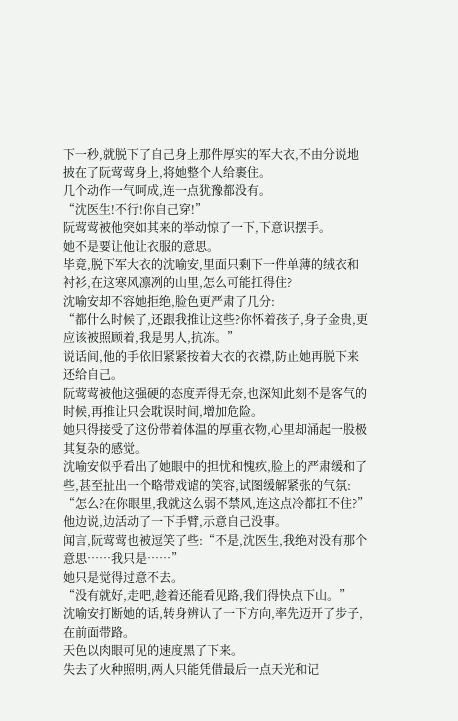下一秒,就脱下了自己身上那件厚实的军大衣,不由分说地披在了阮莺莺身上,将她整个人给裹住。
几个动作一气呵成,连一点犹豫都没有。
“沈医生!不行!你自己穿!”
阮莺莺被他突如其来的举动惊了一下,下意识摆手。
她不是要让他让衣服的意思。
毕竟,脱下军大衣的沈喻安,里面只剩下一件单薄的绒衣和衬衫,在这寒风凛冽的山里,怎么可能扛得住?
沈喻安却不容她拒绝,脸色更严肃了几分:
“都什么时候了,还跟我推让这些?你怀着孩子,身子金贵,更应该被照顾着,我是男人,抗冻。”
说话间,他的手依旧紧紧按着大衣的衣襟,防止她再脱下来还给自己。
阮莺莺被他这强硬的态度弄得无奈,也深知此刻不是客气的时候,再推让只会耽误时间,增加危险。
她只得接受了这份带着体温的厚重衣物,心里却涌起一股极其复杂的感觉。
沈喻安似乎看出了她眼中的担忧和愧疚,脸上的严肃缓和了些,甚至扯出一个略带戏谑的笑容,试图缓解紧张的气氛:
“怎么?在你眼里,我就这么弱不禁风,连这点冷都扛不住?”
他边说,边活动了一下手臂,示意自己没事。
闻言,阮莺莺也被逗笑了些:“不是,沈医生,我绝对没有那个意思……我只是……”
她只是觉得过意不去。
“没有就好,走吧,趁着还能看见路,我们得快点下山。”
沈喻安打断她的话,转身辨认了一下方向,率先迈开了步子,在前面带路。
天色以肉眼可见的速度黑了下来。
失去了火种照明,两人只能凭借最后一点天光和记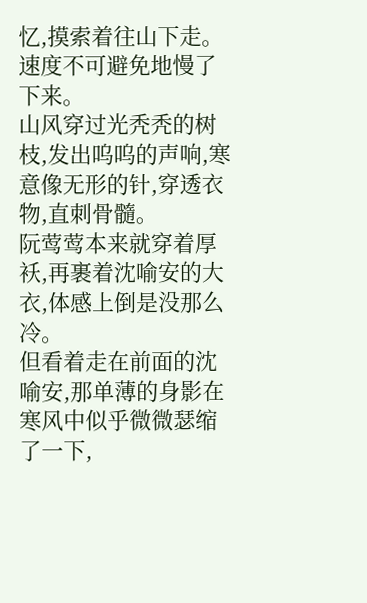忆,摸索着往山下走。
速度不可避免地慢了下来。
山风穿过光秃秃的树枝,发出呜呜的声响,寒意像无形的针,穿透衣物,直刺骨髓。
阮莺莺本来就穿着厚袄,再裹着沈喻安的大衣,体感上倒是没那么冷。
但看着走在前面的沈喻安,那单薄的身影在寒风中似乎微微瑟缩了一下,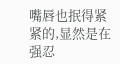嘴唇也抿得紧紧的,显然是在强忍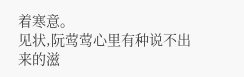着寒意。
见状,阮莺莺心里有种说不出来的滋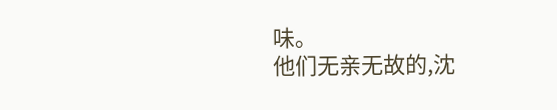味。
他们无亲无故的,沈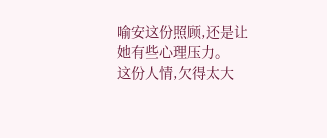喻安这份照顾,还是让她有些心理压力。
这份人情,欠得太大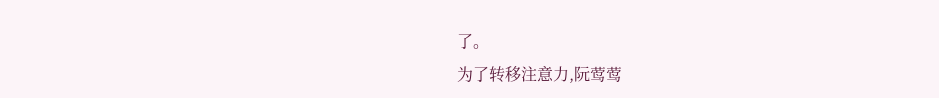了。
为了转移注意力,阮莺莺